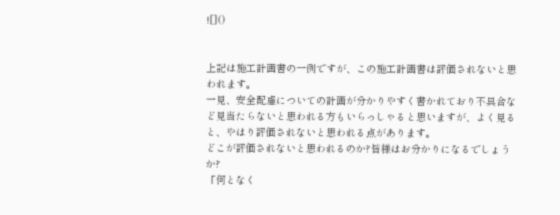![]()


上記は施工計画書の一例ですが、この施工計画書は評価されないと思われます。
一見、安全配慮についての計画が分かりやすく書かれており不具合など見当たらないと思われる方もいらっしゃると思いますが、よく見ると、やはり評価されないと思われる点があります。
どこが評価されないと思われるのか?皆様はお分かりになるでしょうか?
「何となく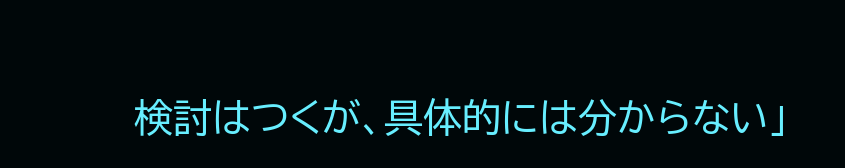検討はつくが、具体的には分からない」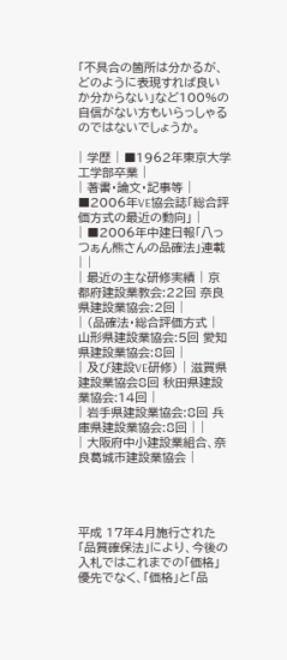「不具合の箇所は分かるが、どのように表現すれば良いか分からない」など100%の自信がない方もいらっしゃるのではないでしょうか。

| 学歴 | ■1962年東京大学 工学部卒業 |
| 著書・論文・記事等 | ■2006年VE協会誌「総合評価方式の最近の動向」 |
| ■2006年中建日報「八っつぁん熊さんの品確法」連載 | |
| 最近の主な研修実績 | 京都府建設業教会:22回 奈良県建設業協会:2回 |
| (品確法・総合評価方式 | 山形県建設業協会:5回 愛知県建設業協会:8回 |
| 及び建設VE研修) | 滋賀県建設業協会8回 秋田県建設業協会:14回 |
| 岩手県建設業協会:8回 兵庫県建設業協会:8回 | |
| 大阪府中小建設業組合、奈良葛城市建設業協会 |




平成 17年4月施行された「品質確保法」により、今後の入札ではこれまでの「価格」優先でなく、「価格」と「品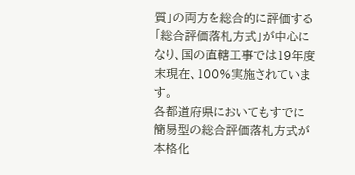質」の両方を総合的に評価する「総合評価落札方式」が中心になり、国の直轄工事では19年度末現在、100%実施されています。
各都道府県においてもすでに簡易型の総合評価落札方式が本格化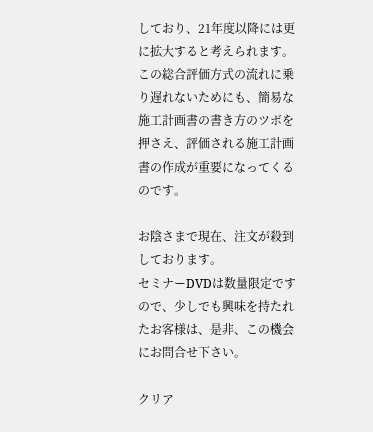しており、21年度以降には更に拡大すると考えられます。
この総合評価方式の流れに乗り遅れないためにも、簡易な施工計画書の書き方のツボを押さえ、評価される施工計画書の作成が重要になってくるのです。

お陰さまで現在、注文が殺到しております。
セミナーDVDは数量限定ですので、少しでも興味を持たれたお客様は、是非、この機会にお問合せ下さい。

クリア